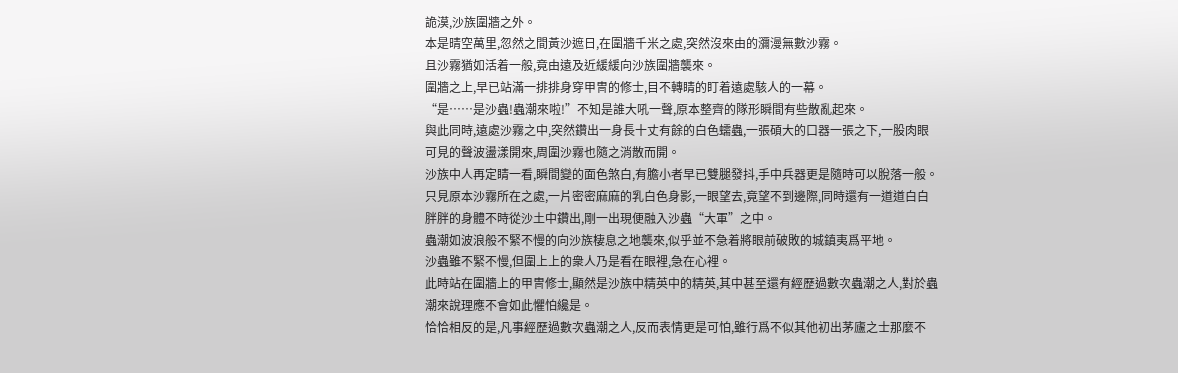詭漠,沙族圍牆之外。
本是晴空萬里,忽然之間黃沙遮日,在圍牆千米之處,突然沒來由的瀰漫無數沙霧。
且沙霧猶如活着一般,竟由遠及近緩緩向沙族圍牆襲來。
圍牆之上,早已站滿一排排身穿甲冑的修士,目不轉睛的盯着遠處駭人的一幕。
“是……是沙蟲!蟲潮來啦!”不知是誰大吼一聲,原本整齊的隊形瞬間有些散亂起來。
與此同時,遠處沙霧之中,突然鑽出一身長十丈有餘的白色蠕蟲,一張碩大的口器一張之下,一股肉眼可見的聲波盪漾開來,周圍沙霧也隨之消散而開。
沙族中人再定睛一看,瞬間變的面色煞白,有膽小者早已雙腿發抖,手中兵器更是隨時可以脫落一般。
只見原本沙霧所在之處,一片密密麻麻的乳白色身影,一眼望去,竟望不到邊際,同時還有一道道白白胖胖的身體不時從沙土中鑽出,剛一出現便融入沙蟲“大軍”之中。
蟲潮如波浪般不緊不慢的向沙族棲息之地襲來,似乎並不急着將眼前破敗的城鎮夷爲平地。
沙蟲雖不緊不慢,但圍上上的衆人乃是看在眼裡,急在心裡。
此時站在圍牆上的甲冑修士,顯然是沙族中精英中的精英,其中甚至還有經歷過數次蟲潮之人,對於蟲潮來說理應不會如此懼怕纔是。
恰恰相反的是,凡事經歷過數次蟲潮之人,反而表情更是可怕,雖行爲不似其他初出茅廬之士那麼不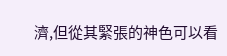濟,但從其緊張的神色可以看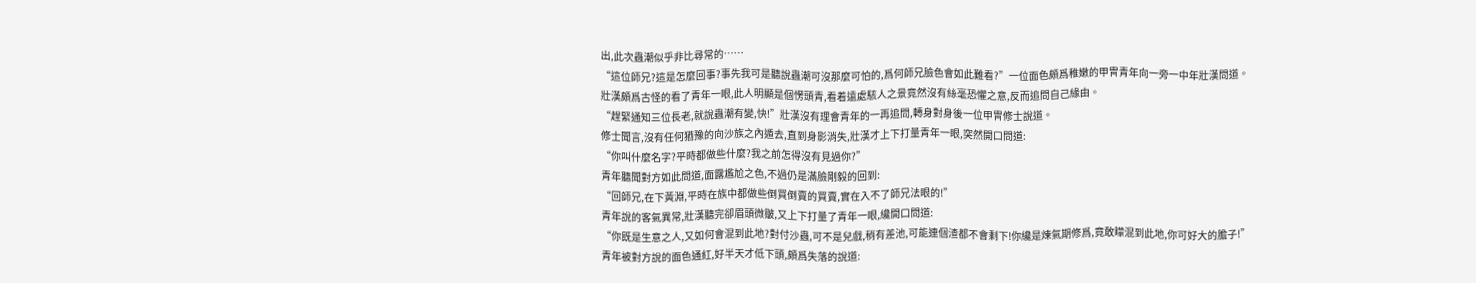出,此次蟲潮似乎非比尋常的……
“這位師兄?這是怎麼回事?事先我可是聽說蟲潮可沒那麼可怕的,爲何師兄臉色會如此難看?”一位面色頗爲稚嫩的甲冑青年向一旁一中年壯漢問道。
壯漢頗爲古怪的看了青年一眼,此人明顯是個愣頭青,看着遠處駭人之景竟然沒有絲毫恐懼之意,反而追問自己緣由。
“趕緊通知三位長老,就說蟲潮有變,快!”壯漢沒有理會青年的一再追問,轉身對身後一位甲冑修士說道。
修士聞言,沒有任何猶豫的向沙族之內遁去,直到身影消失,壯漢才上下打量青年一眼,突然開口問道:
“你叫什麼名字?平時都做些什麼?我之前怎得沒有見過你?”
青年聽聞對方如此問道,面露尷尬之色,不過仍是滿臉剛毅的回到:
“回師兄,在下黃淵,平時在族中都做些倒買倒賣的買賣,實在入不了師兄法眼的!”
青年說的客氣異常,壯漢聽完卻眉頭微皺,又上下打量了青年一眼,纔開口問道:
“你既是生意之人,又如何會混到此地?對付沙蟲,可不是兒戲,稍有差池,可能連個渣都不會剩下!你纔是煉氣期修爲,竟敢矇混到此地,你可好大的膽子!”
青年被對方說的面色通紅,好半天才低下頭,頗爲失落的說道: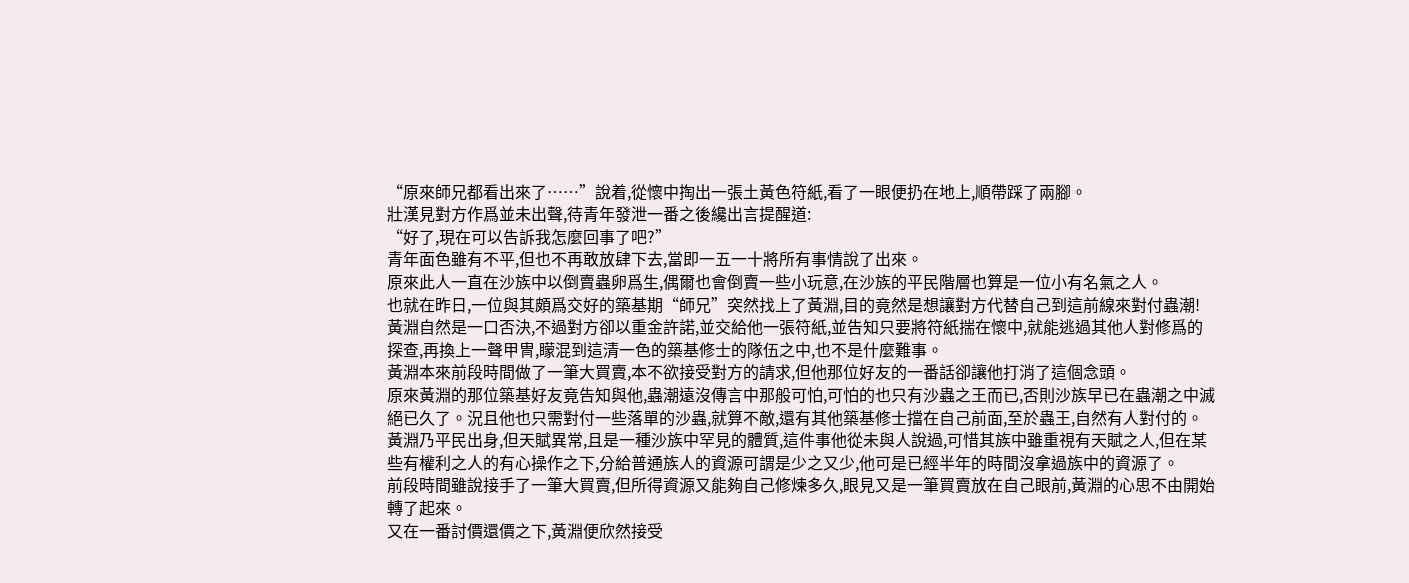“原來師兄都看出來了……”說着,從懷中掏出一張土黃色符紙,看了一眼便扔在地上,順帶踩了兩腳。
壯漢見對方作爲並未出聲,待青年發泄一番之後纔出言提醒道:
“好了,現在可以告訴我怎麼回事了吧?”
青年面色雖有不平,但也不再敢放肆下去,當即一五一十將所有事情說了出來。
原來此人一直在沙族中以倒賣蟲卵爲生,偶爾也會倒賣一些小玩意,在沙族的平民階層也算是一位小有名氣之人。
也就在昨日,一位與其頗爲交好的築基期“師兄”突然找上了黃淵,目的竟然是想讓對方代替自己到這前線來對付蟲潮!
黃淵自然是一口否決,不過對方卻以重金許諾,並交給他一張符紙,並告知只要將符紙揣在懷中,就能逃過其他人對修爲的探查,再換上一聲甲冑,矇混到這清一色的築基修士的隊伍之中,也不是什麼難事。
黃淵本來前段時間做了一筆大買賣,本不欲接受對方的請求,但他那位好友的一番話卻讓他打消了這個念頭。
原來黃淵的那位築基好友竟告知與他,蟲潮遠沒傳言中那般可怕,可怕的也只有沙蟲之王而已,否則沙族早已在蟲潮之中滅絕已久了。況且他也只需對付一些落單的沙蟲,就算不敵,還有其他築基修士擋在自己前面,至於蟲王,自然有人對付的。
黃淵乃平民出身,但天賦異常,且是一種沙族中罕見的體質,這件事他從未與人說過,可惜其族中雖重視有天賦之人,但在某些有權利之人的有心操作之下,分給普通族人的資源可謂是少之又少,他可是已經半年的時間沒拿過族中的資源了。
前段時間雖說接手了一筆大買賣,但所得資源又能夠自己修煉多久,眼見又是一筆買賣放在自己眼前,黃淵的心思不由開始轉了起來。
又在一番討價還價之下,黃淵便欣然接受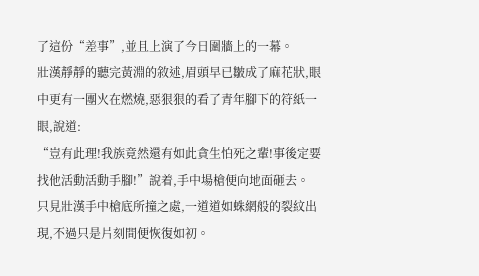了這份“差事”,並且上演了今日圍牆上的一幕。
壯漢靜靜的聽完黃淵的敘述,眉頭早已皺成了麻花狀,眼中更有一團火在燃燒,惡狠狠的看了青年腳下的符紙一眼,說道:
“豈有此理!我族竟然還有如此貪生怕死之輩!事後定要找他活動活動手腳!”說着,手中場槍便向地面砸去。
只見壯漢手中槍底所撞之處,一道道如蛛網般的裂紋出現,不過只是片刻間便恢復如初。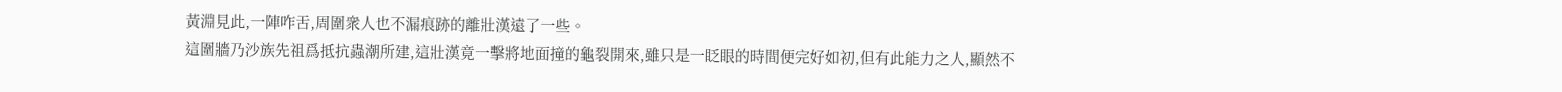黃淵見此,一陣咋舌,周圍衆人也不漏痕跡的離壯漢遠了一些。
這圍牆乃沙族先祖爲抵抗蟲潮所建,這壯漢竟一擊將地面撞的龜裂開來,雖只是一眨眼的時間便完好如初,但有此能力之人,顯然不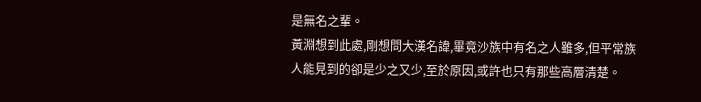是無名之輩。
黃淵想到此處,剛想問大漢名諱,畢竟沙族中有名之人雖多,但平常族人能見到的卻是少之又少,至於原因,或許也只有那些高層清楚。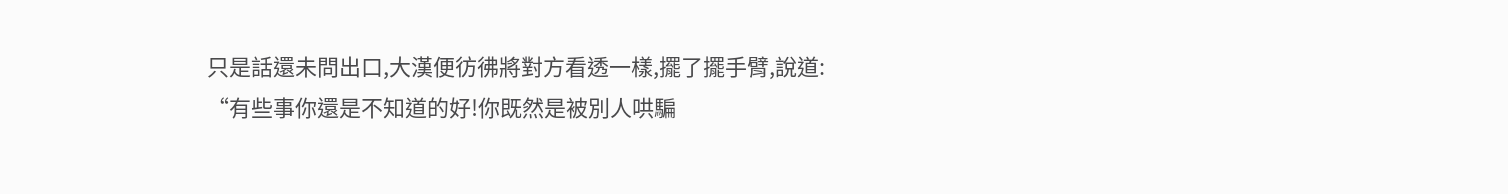只是話還未問出口,大漢便彷彿將對方看透一樣,擺了擺手臂,說道:
“有些事你還是不知道的好!你既然是被別人哄騙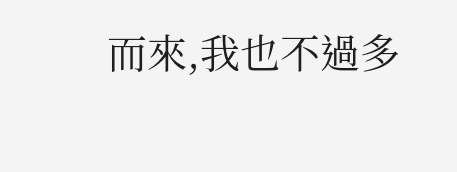而來,我也不過多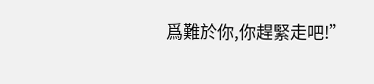爲難於你,你趕緊走吧!”